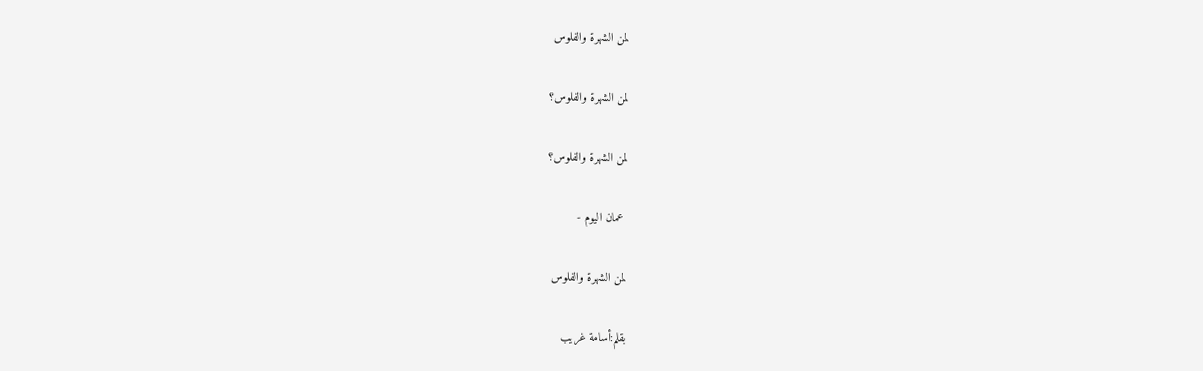لمن الشهرة والفلوس

لمن الشهرة والفلوس؟

لمن الشهرة والفلوس؟

 عمان اليوم -

لمن الشهرة والفلوس

بقلم:أسامة غريب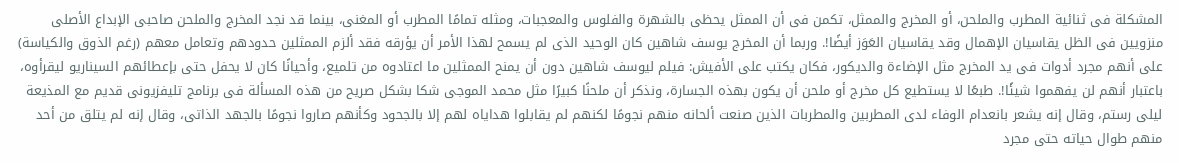المشكلة فى ثنائية المطرب والملحن، أو المخرج والممثل، تكمن فى أن الممثل يحظى بالشهرة والفلوس والمعجبات، ومثله تمامًا المطرب أو المغنى، بينما قد نجد المخرج والملحن صاحبى الإبداع الأصلى منزويين فى الظل يقاسيان الإهمال وقد يقاسيان العَوَز أيضًا!. وربما أن المخرج يوسف شاهين كان الوحيد الذى لم يسمح لهذا الأمر أن يؤرقه فقد ألزم الممثلين حدودهم وتعامل معهم (رغم الذوق والكياسة) على أنهم مجرد أدوات فى يد المخرج مثل الإضاءة والديكور، فكان يكتب على الأفيش: فيلم ليوسف شاهين دون أن يمنح الممثلين ما اعتادوه من تلميع، وأحيانًا كان لا يحفل حتى بإعطائهم السيناريو ليقرأوه، باعتبار أنهم لن يفهموا شيئًا!. طبعًا لا يستطيع كل مخرج أو ملحن أن يكون بهذه الجسارة، ونذكر أن ملحنًا كبيرًا مثل محمد الموجى شكا بشكل صريح من هذه المسألة فى برنامج تليفزيونى قديم مع المذيعة ليلى رستم، وقال إنه يشعر بانعدام الوفاء لدى المطربين والمطربات الذين صنعت ألحانه منهم نجومًا لكنهم لم يقابلوا هداياه لهم إلا بالجحود وكأنهم صاروا نجومًا بالجهد الذاتى، وقال إنه لم يتلق من أحد منهم طوال حياته حتى مجرد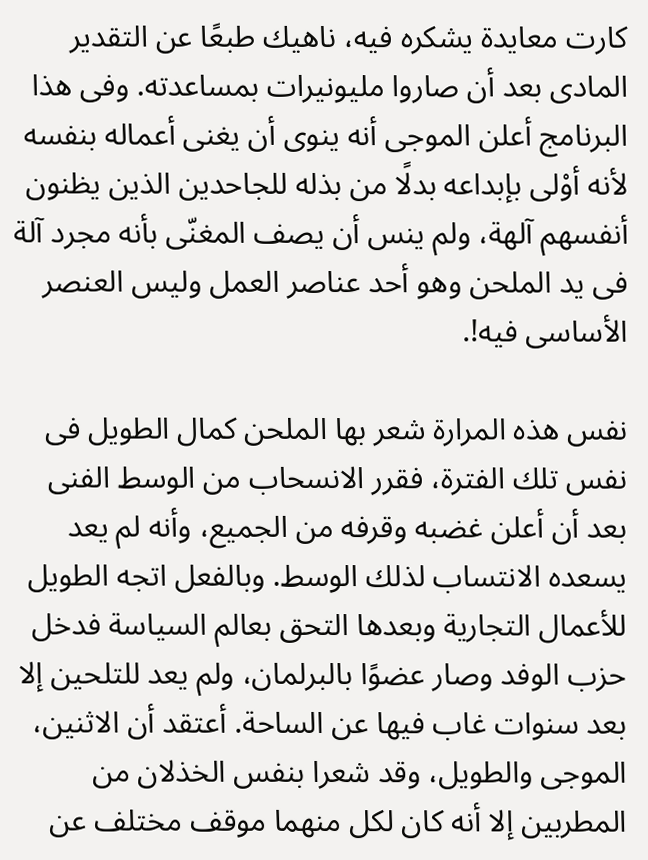كارت معايدة يشكره فيه، ناهيك طبعًا عن التقدير المادى بعد أن صاروا مليونيرات بمساعدته. وفى هذا البرنامج أعلن الموجى أنه ينوى أن يغنى أعماله بنفسه لأنه أوْلى بإبداعه بدلًا من بذله للجاحدين الذين يظنون أنفسهم آلهة، ولم ينس أن يصف المغنّى بأنه مجرد آلة فى يد الملحن وهو أحد عناصر العمل وليس العنصر الأساسى فيه!.

نفس هذه المرارة شعر بها الملحن كمال الطويل فى نفس تلك الفترة، فقرر الانسحاب من الوسط الفنى بعد أن أعلن غضبه وقرفه من الجميع، وأنه لم يعد يسعده الانتساب لذلك الوسط. وبالفعل اتجه الطويل للأعمال التجارية وبعدها التحق بعالم السياسة فدخل حزب الوفد وصار عضوًا بالبرلمان، ولم يعد للتلحين إلا بعد سنوات غاب فيها عن الساحة. أعتقد أن الاثنين، الموجى والطويل، وقد شعرا بنفس الخذلان من المطربين إلا أنه كان لكل منهما موقف مختلف عن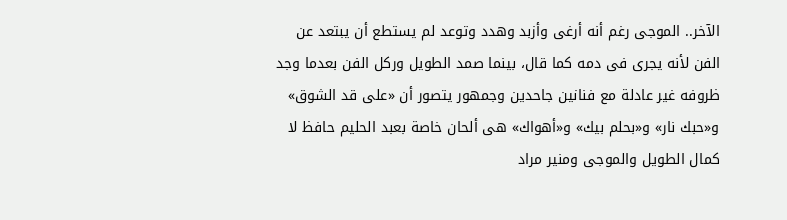الآخر.. الموجى رغم أنه أرغى وأزبد وهدد وتوعد لم يستطع أن يبتعد عن الفن لأنه يجرى فى دمه كما قال، بينما صمد الطويل وركل الفن بعدما وجد ظروفه غير عادلة مع فنانين جاحدين وجمهور يتصور أن «على قد الشوق» و«حبك نار» و«بحلم بيك» و«أهواك» هى ألحان خاصة بعبد الحليم حافظ لا كمال الطويل والموجى ومنير مراد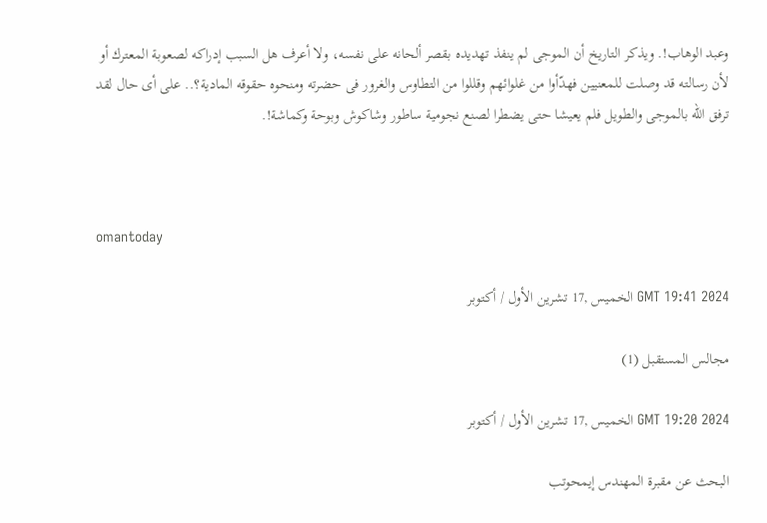وعبد الوهاب!. ويذكر التاريخ أن الموجى لم ينفذ تهديده بقصر ألحانه على نفسه، ولا أعرف هل السبب إدراكه لصعوبة المعترك أو لأن رسالته قد وصلت للمعنيين فهدّأوا من غلوائهم وقللوا من التطاوس والغرور فى حضرته ومنحوه حقوقه المادية؟.. على أى حال لقد ترفق الله بالموجى والطويل فلم يعيشا حتى يضطرا لصنع نجومية ساطور وشاكوش وبوحة وكماشة!.



omantoday

GMT 19:41 2024 الخميس ,17 تشرين الأول / أكتوبر

مجالس المستقبل (1)

GMT 19:20 2024 الخميس ,17 تشرين الأول / أكتوبر

البحث عن مقبرة المهندس إيمحوتب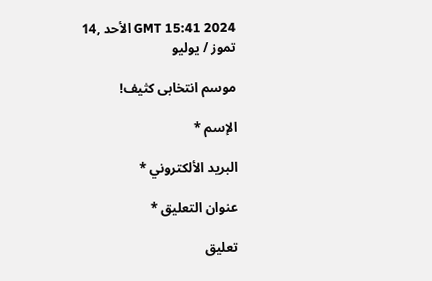GMT 15:41 2024 الأحد ,14 تموز / يوليو

موسم انتخابى كثيف!

الإسم *

البريد الألكتروني *

عنوان التعليق *

تعليق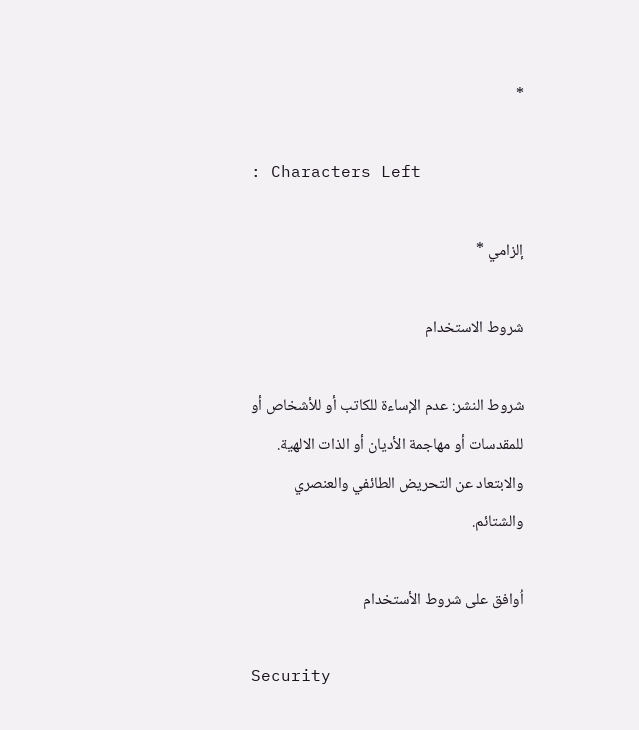*

: Characters Left

إلزامي *

شروط الاستخدام

شروط النشر: عدم الإساءة للكاتب أو للأشخاص أو للمقدسات أو مهاجمة الأديان أو الذات الالهية. والابتعاد عن التحريض الطائفي والعنصري والشتائم.

اُوافق على شروط الأستخدام

Security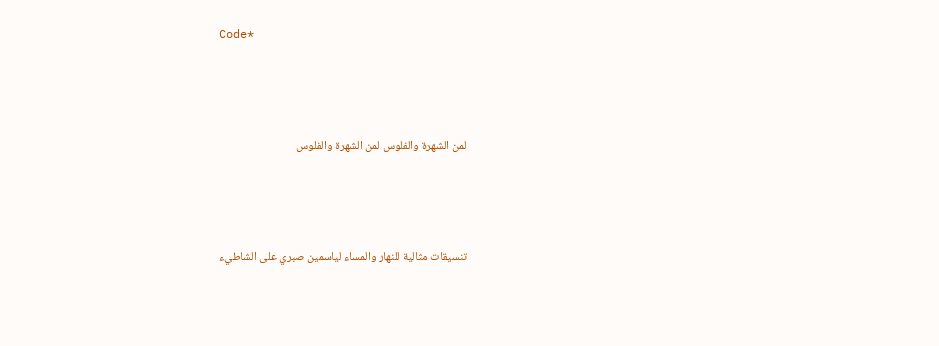Code*



لمن الشهرة والفلوس لمن الشهرة والفلوس



تنسيقات مثالية للنهار والمساء لياسمين صبري على الشاطيء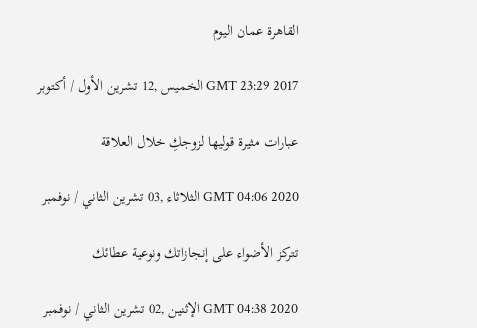القاهرة عمان اليوم

GMT 23:29 2017 الخميس ,12 تشرين الأول / أكتوبر

عبارات مثيرة قوليها لزوجكِ خلال العلاقة

GMT 04:06 2020 الثلاثاء ,03 تشرين الثاني / نوفمبر

تتركز الأضواء على إنجازاتك ونوعية عطائك

GMT 04:38 2020 الإثنين ,02 تشرين الثاني / نوفمبر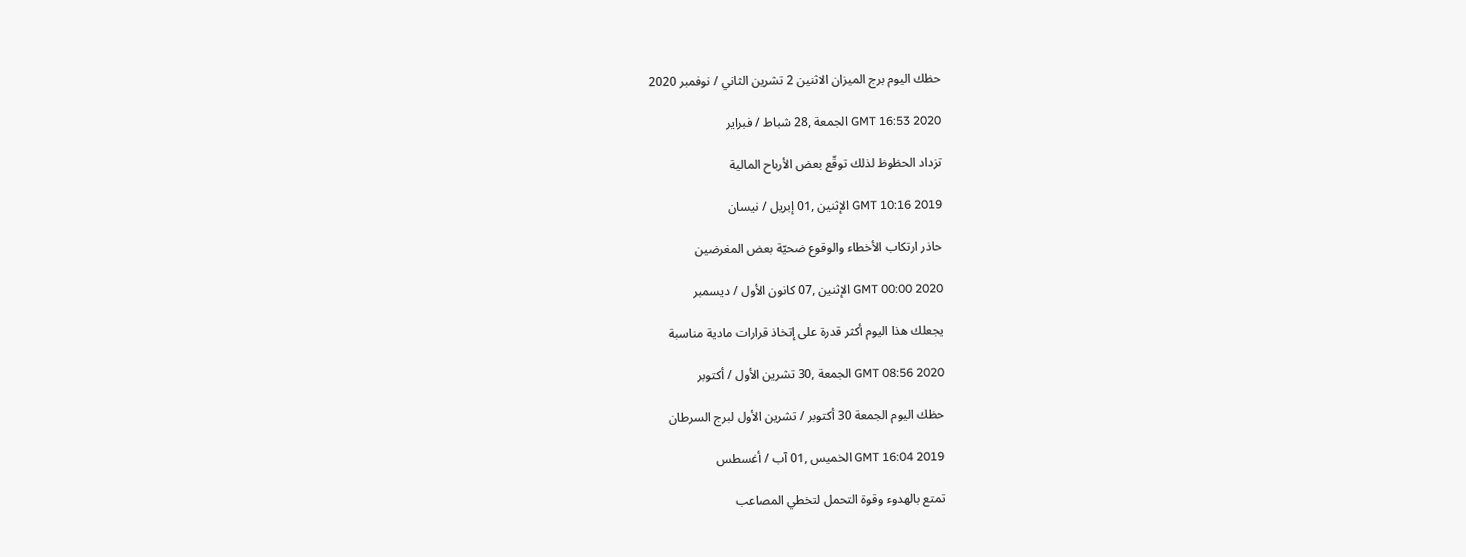حظك اليوم برج الميزان الاثنين 2 تشرين الثاني / نوفمبر 2020

GMT 16:53 2020 الجمعة ,28 شباط / فبراير

تزداد الحظوظ لذلك توقّع بعض الأرباح المالية

GMT 10:16 2019 الإثنين ,01 إبريل / نيسان

حاذر ارتكاب الأخطاء والوقوع ضحيّة بعض المغرضين

GMT 00:00 2020 الإثنين ,07 كانون الأول / ديسمبر

يجعلك هذا اليوم أكثر قدرة على إتخاذ قرارات مادية مناسبة

GMT 08:56 2020 الجمعة ,30 تشرين الأول / أكتوبر

حظك اليوم الجمعة 30 أكتوبر / تشرين الأول لبرج السرطان

GMT 16:04 2019 الخميس ,01 آب / أغسطس

تمتع بالهدوء وقوة التحمل لتخطي المصاعب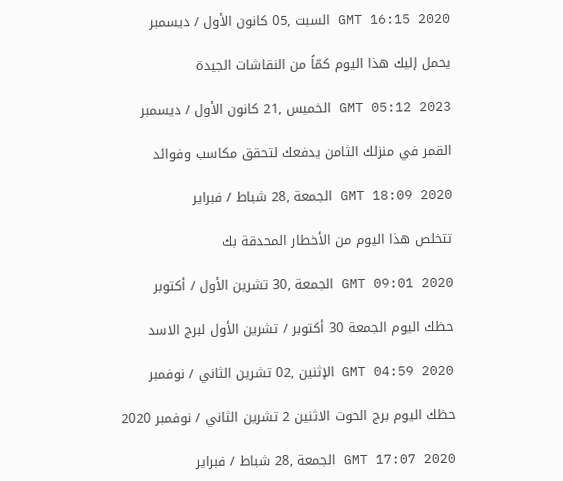GMT 16:15 2020 السبت ,05 كانون الأول / ديسمبر

يحمل إليك هذا اليوم كمّاً من النقاشات الجيدة

GMT 05:12 2023 الخميس ,21 كانون الأول / ديسمبر

القمر في منزلك الثامن يدفعك لتحقق مكاسب وفوائد

GMT 18:09 2020 الجمعة ,28 شباط / فبراير

تتخلص هذا اليوم من الأخطار المحدقة بك

GMT 09:01 2020 الجمعة ,30 تشرين الأول / أكتوبر

حظك اليوم الجمعة 30 أكتوبر / تشرين الأول لبرج الاسد

GMT 04:59 2020 الإثنين ,02 تشرين الثاني / نوفمبر

حظك اليوم برج الحوت الاثنين 2 تشرين الثاني / نوفمبر 2020

GMT 17:07 2020 الجمعة ,28 شباط / فبراير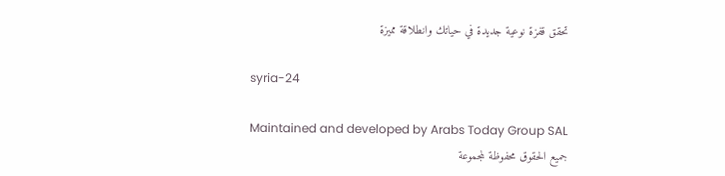تحقق قفزة نوعية جديدة في حياتك وانطلاقة مميزة

syria-24

Maintained and developed by Arabs Today Group SAL
جميع الحقوق محفوظة لمجموعة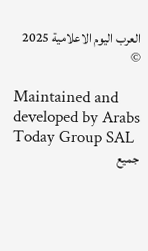العرب اليوم الاعلامية 2025 ©

Maintained and developed by Arabs Today Group SAL
جميع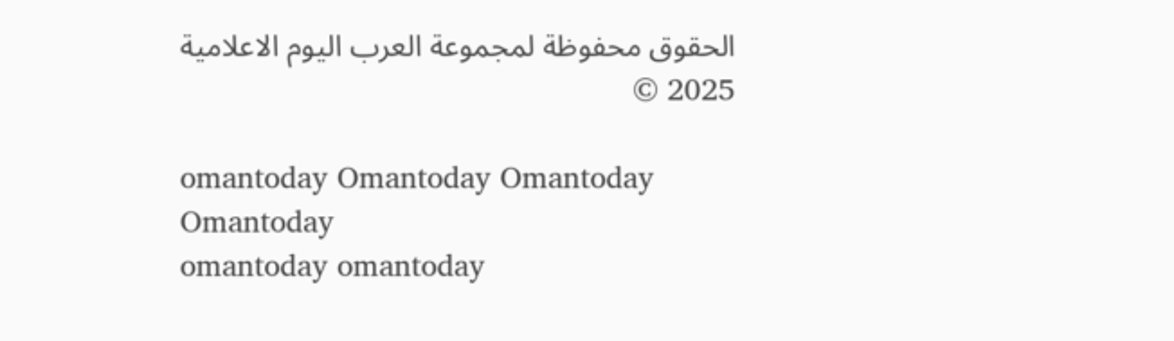الحقوق محفوظة لمجموعة العرب اليوم الاعلامية 2025 ©

omantoday Omantoday Omantoday Omantoday
omantoday omantoday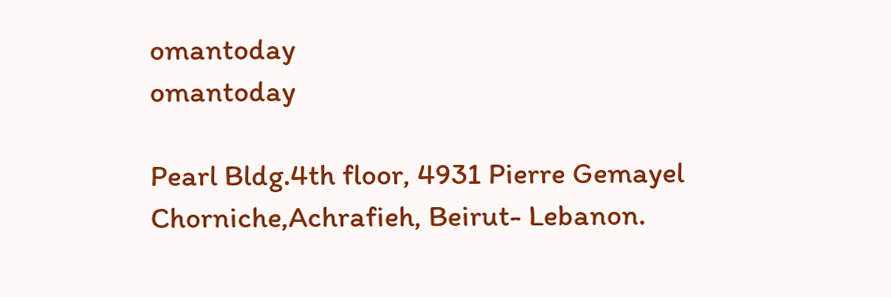omantoday
omantoday

Pearl Bldg.4th floor, 4931 Pierre Gemayel Chorniche,Achrafieh, Beirut- Lebanon.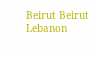Beirut Beirut Lebanon